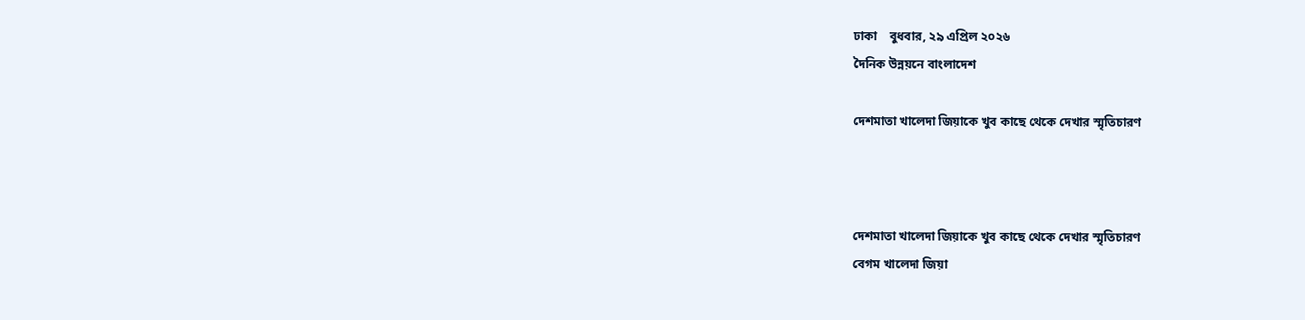ঢাকা    বুধবার, ২৯ এপ্রিল ২০২৬
দৈনিক উন্নয়নে বাংলাদেশ

দেশমাতা খালেদা জিয়াকে খুব কাছে থেকে দেখার স্মৃতিচারণ



দেশমাতা খালেদা জিয়াকে খুব কাছে থেকে দেখার স্মৃতিচারণ
বেগম খালেদা জিয়া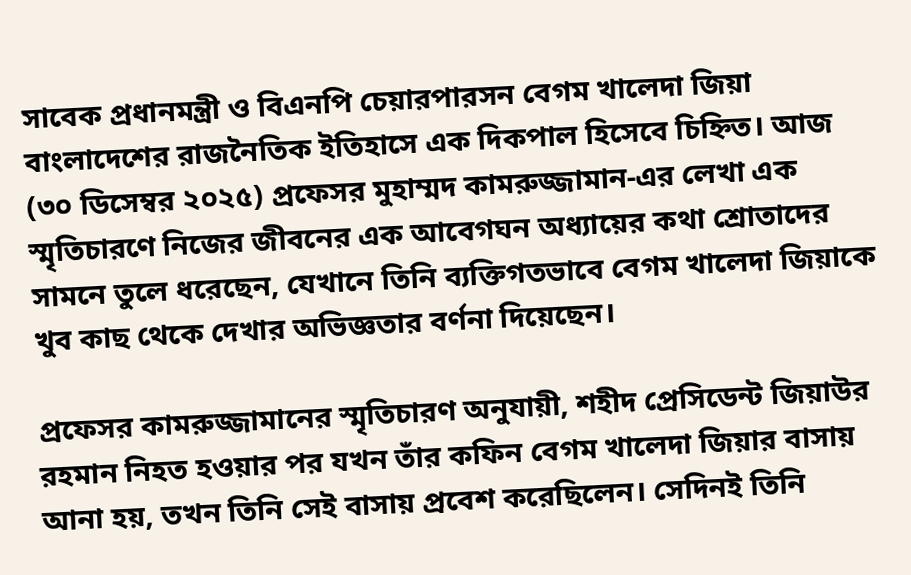সাবেক প্রধানমন্ত্রী ও বিএনপি চেয়ারপারসন বেগম খালেদা জিয়া বাংলাদেশের রাজনৈতিক ইতিহাসে এক দিকপাল হিসেবে চিহ্নিত। আজ (৩০ ডিসেম্বর ২০২৫) প্রফেসর মুহাম্মদ কামরুজ্জামান-এর লেখা এক স্মৃতিচারণে নিজের জীবনের এক আবেগঘন অধ্যায়ের কথা শ্রোতাদের সামনে তুলে ধরেছেন, যেখানে তিনি ব্যক্তিগতভাবে বেগম খালেদা জিয়াকে খুব কাছ থেকে দেখার অভিজ্ঞতার বর্ণনা দিয়েছেন।

প্রফেসর কামরুজ্জামানের স্মৃতিচারণ অনুযায়ী, শহীদ প্রেসিডেন্ট জিয়াউর রহমান নিহত হওয়ার পর যখন তাঁর কফিন বেগম খালেদা জিয়ার বাসায় আনা হয়, তখন তিনি সেই বাসায় প্রবেশ করেছিলেন। সেদিনই তিনি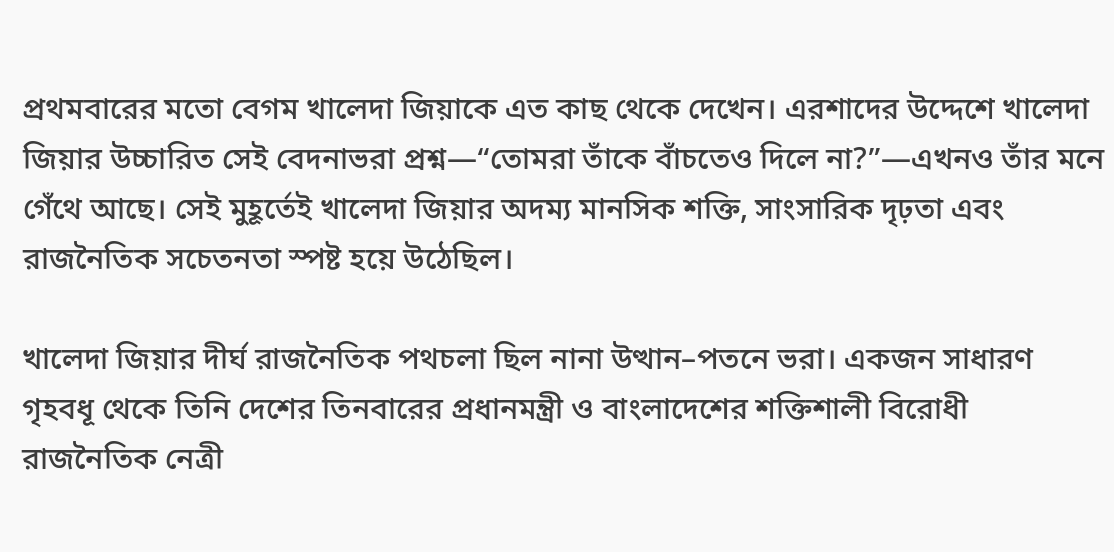প্রথমবারের মতো বেগম খালেদা জিয়াকে এত কাছ থেকে দেখেন। এরশাদের উদ্দেশে খালেদা জিয়ার উচ্চারিত সেই বেদনাভরা প্রশ্ন—“তোমরা তাঁকে বাঁচতেও দিলে না?”—এখনও তাঁর মনে গেঁথে আছে। সেই মুহূর্তেই খালেদা জিয়ার অদম্য মানসিক শক্তি, সাংসারিক দৃঢ়তা এবং রাজনৈতিক সচেতনতা স্পষ্ট হয়ে উঠেছিল।

খালেদা জিয়ার দীর্ঘ রাজনৈতিক পথচলা ছিল নানা উত্থান–পতনে ভরা। একজন সাধারণ গৃহবধূ থেকে তিনি দেশের তিনবারের প্রধানমন্ত্রী ও বাংলাদেশের শক্তিশালী বিরোধী রাজনৈতিক নেত্রী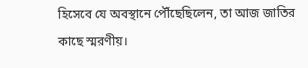হিসেবে যে অবস্থানে পৌঁছেছিলেন, তা আজ জাতির কাছে স্মরণীয়।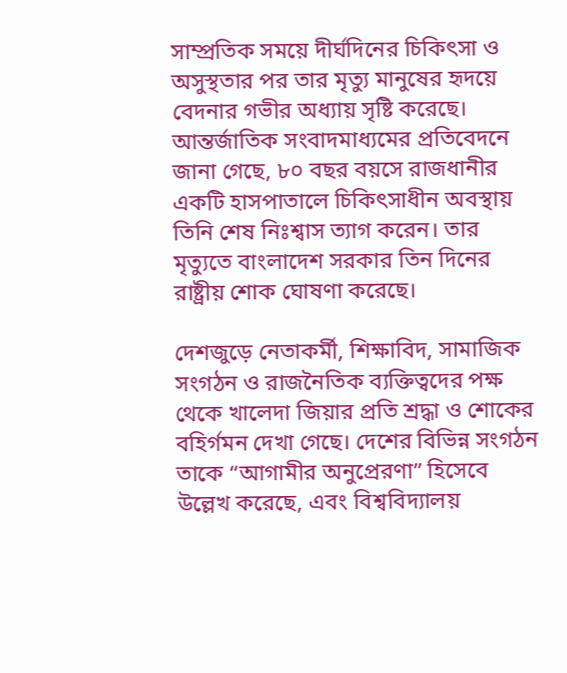সাম্প্রতিক সময়ে দীর্ঘদিনের চিকিৎসা ও অসুস্থতার পর তার মৃত্যু মানুষের হৃদয়ে বেদনার গভীর অধ্যায় সৃষ্টি করেছে। আন্তর্জাতিক সংবাদমাধ্যমের প্রতিবেদনে জানা গেছে, ৮০ বছর বয়সে রাজধানীর একটি হাসপাতালে চিকিৎসাধীন অবস্থায় তিনি শেষ নিঃশ্বাস ত্যাগ করেন। তার মৃত্যুতে বাংলাদেশ সরকার তিন দিনের রাষ্ট্রীয় শোক ঘোষণা করেছে।

দেশজুড়ে নেতাকর্মী, শিক্ষাবিদ, সামাজিক সংগঠন ও রাজনৈতিক ব্যক্তিত্বদের পক্ষ থেকে খালেদা জিয়ার প্রতি শ্রদ্ধা ও শোকের বহির্গমন দেখা গেছে। দেশের বিভিন্ন সংগঠন তাকে “আগামীর অনুপ্রেরণা” হিসেবে উল্লেখ করেছে, এবং বিশ্ববিদ্যালয়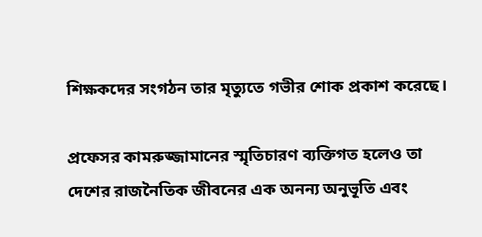শিক্ষকদের সংগঠন তার মৃত্যুতে গভীর শোক প্রকাশ করেছে।

প্রফেসর কামরুজ্জামানের স্মৃতিচারণ ব্যক্তিগত হলেও তা দেশের রাজনৈতিক জীবনের এক অনন্য অনুভূতি এবং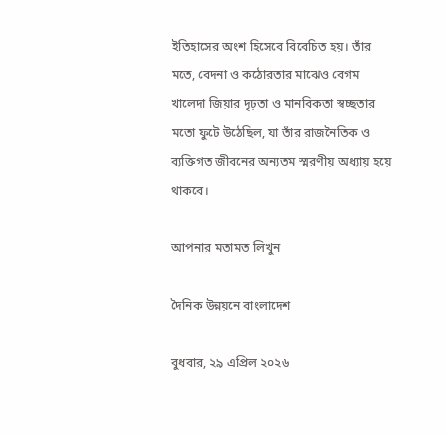ইতিহাসের অংশ হিসেবে বিবেচিত হয়। তাঁর মতে, বেদনা ও কঠোরতার মাঝেও বেগম খালেদা জিয়ার দৃঢ়তা ও মানবিকতা স্বচ্ছতার মতো ফুটে উঠেছিল, যা তাঁর রাজনৈতিক ও ব্যক্তিগত জীবনের অন্যতম স্মরণীয় অধ্যায় হয়ে থাকবে।

আপনার মতামত লিখুন

দৈনিক উন্নয়নে বাংলাদেশ

বুধবার, ২৯ এপ্রিল ২০২৬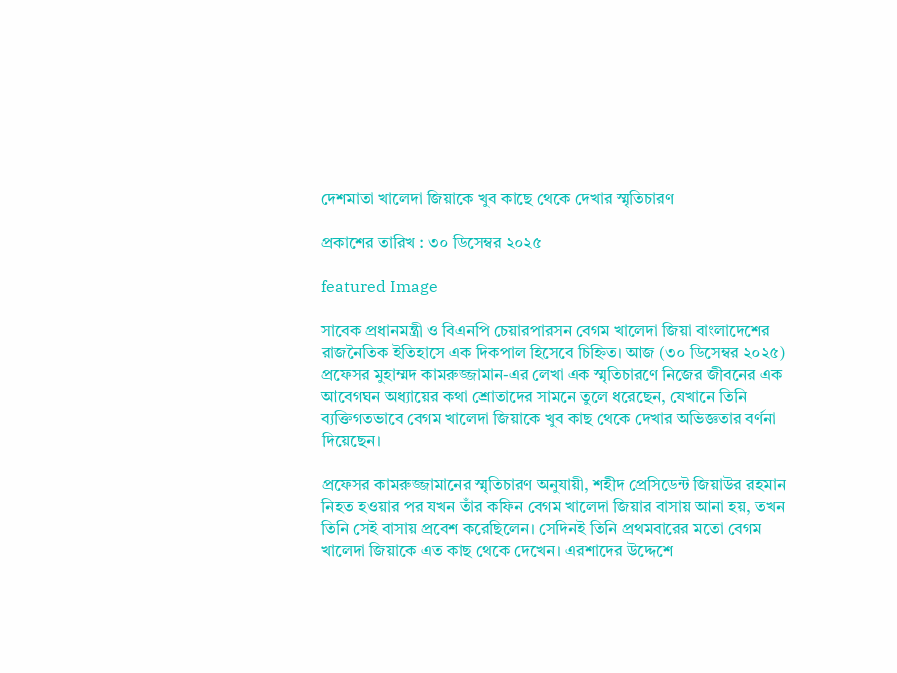দেশমাতা খালেদা জিয়াকে খুব কাছে থেকে দেখার স্মৃতিচারণ

প্রকাশের তারিখ : ৩০ ডিসেম্বর ২০২৫

featured Image

সাবেক প্রধানমন্ত্রী ও বিএনপি চেয়ারপারসন বেগম খালেদা জিয়া বাংলাদেশের রাজনৈতিক ইতিহাসে এক দিকপাল হিসেবে চিহ্নিত। আজ (৩০ ডিসেম্বর ২০২৫) প্রফেসর মুহাম্মদ কামরুজ্জামান-এর লেখা এক স্মৃতিচারণে নিজের জীবনের এক আবেগঘন অধ্যায়ের কথা শ্রোতাদের সামনে তুলে ধরেছেন, যেখানে তিনি ব্যক্তিগতভাবে বেগম খালেদা জিয়াকে খুব কাছ থেকে দেখার অভিজ্ঞতার বর্ণনা দিয়েছেন।

প্রফেসর কামরুজ্জামানের স্মৃতিচারণ অনুযায়ী, শহীদ প্রেসিডেন্ট জিয়াউর রহমান নিহত হওয়ার পর যখন তাঁর কফিন বেগম খালেদা জিয়ার বাসায় আনা হয়, তখন তিনি সেই বাসায় প্রবেশ করেছিলেন। সেদিনই তিনি প্রথমবারের মতো বেগম খালেদা জিয়াকে এত কাছ থেকে দেখেন। এরশাদের উদ্দেশে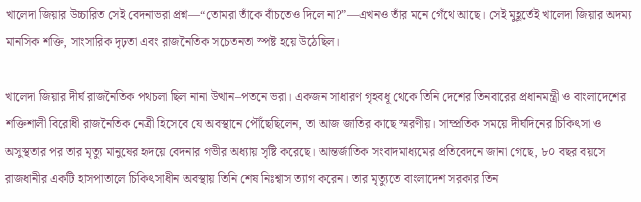খালেদা জিয়ার উচ্চারিত সেই বেদনাভরা প্রশ্ন—“তোমরা তাঁকে বাঁচতেও দিলে না?”—এখনও তাঁর মনে গেঁথে আছে। সেই মুহূর্তেই খালেদা জিয়ার অদম্য মানসিক শক্তি, সাংসারিক দৃঢ়তা এবং রাজনৈতিক সচেতনতা স্পষ্ট হয়ে উঠেছিল।

খালেদা জিয়ার দীর্ঘ রাজনৈতিক পথচলা ছিল নানা উত্থান–পতনে ভরা। একজন সাধারণ গৃহবধূ থেকে তিনি দেশের তিনবারের প্রধানমন্ত্রী ও বাংলাদেশের শক্তিশালী বিরোধী রাজনৈতিক নেত্রী হিসেবে যে অবস্থানে পৌঁছেছিলেন, তা আজ জাতির কাছে স্মরণীয়। সাম্প্রতিক সময়ে দীর্ঘদিনের চিকিৎসা ও অসুস্থতার পর তার মৃত্যু মানুষের হৃদয়ে বেদনার গভীর অধ্যায় সৃষ্টি করেছে। আন্তর্জাতিক সংবাদমাধ্যমের প্রতিবেদনে জানা গেছে, ৮০ বছর বয়সে রাজধানীর একটি হাসপাতালে চিকিৎসাধীন অবস্থায় তিনি শেষ নিঃশ্বাস ত্যাগ করেন। তার মৃত্যুতে বাংলাদেশ সরকার তিন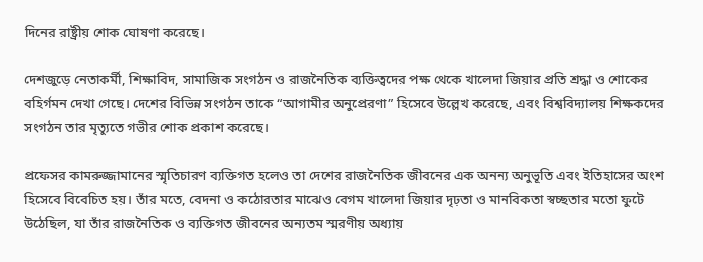দিনের রাষ্ট্রীয় শোক ঘোষণা করেছে।

দেশজুড়ে নেতাকর্মী, শিক্ষাবিদ, সামাজিক সংগঠন ও রাজনৈতিক ব্যক্তিত্বদের পক্ষ থেকে খালেদা জিয়ার প্রতি শ্রদ্ধা ও শোকের বহির্গমন দেখা গেছে। দেশের বিভিন্ন সংগঠন তাকে “আগামীর অনুপ্রেরণা” হিসেবে উল্লেখ করেছে, এবং বিশ্ববিদ্যালয় শিক্ষকদের সংগঠন তার মৃত্যুতে গভীর শোক প্রকাশ করেছে।

প্রফেসর কামরুজ্জামানের স্মৃতিচারণ ব্যক্তিগত হলেও তা দেশের রাজনৈতিক জীবনের এক অনন্য অনুভূতি এবং ইতিহাসের অংশ হিসেবে বিবেচিত হয়। তাঁর মতে, বেদনা ও কঠোরতার মাঝেও বেগম খালেদা জিয়ার দৃঢ়তা ও মানবিকতা স্বচ্ছতার মতো ফুটে উঠেছিল, যা তাঁর রাজনৈতিক ও ব্যক্তিগত জীবনের অন্যতম স্মরণীয় অধ্যায়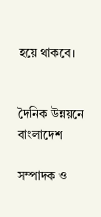হয়ে থাকবে।


দৈনিক উন্নয়নে বাংলাদেশ

সম্পাদক ও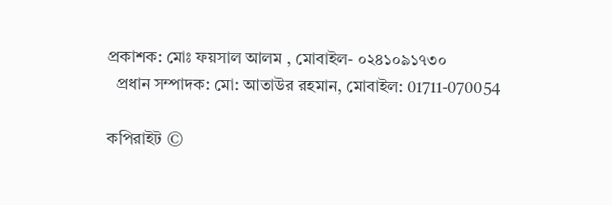প্রকাশক: মোঃ ফয়সাল আলম , মোবাইল- ০২৪১০৯১৭৩০
  প্রধান সম্পাদক: মো: আতাউর রহমান, মোবাইল: 01711-070054

কপিরাইট ©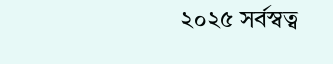২০২৫ সর্বস্বত্ব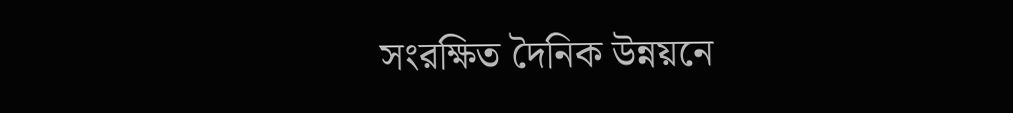সংরক্ষিত দৈনিক উন্নয়নে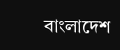বাংলাদেশ